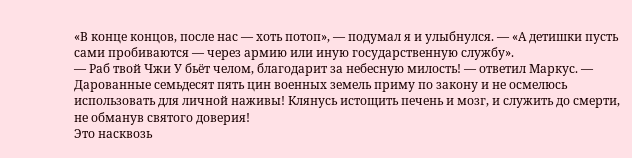«В конце концов, после нас — хоть потоп», — подумал я и улыбнулся. — «А детишки пусть сами пробиваются — через армию или иную государственную службу».
— Раб твой Чжи У бьёт челом, благодарит за небесную милость! — ответил Маркус. — Дарованные семьдесят пять цин военных земель приму по закону и не осмелюсь использовать для личной наживы! Клянусь истощить печень и мозг, и служить до смерти, не обманув святого доверия!
Это насквозь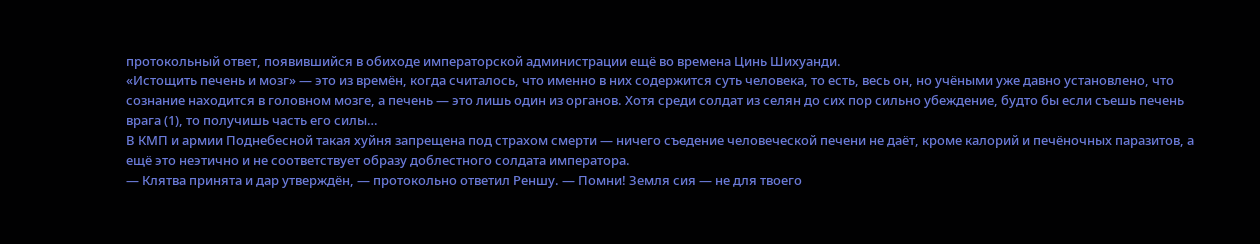протокольный ответ, появившийся в обиходе императорской администрации ещё во времена Цинь Шихуанди.
«Истощить печень и мозг» — это из времён, когда считалось, что именно в них содержится суть человека, то есть, весь он, но учёными уже давно установлено, что сознание находится в головном мозге, а печень — это лишь один из органов. Хотя среди солдат из селян до сих пор сильно убеждение, будто бы если съешь печень врага (1), то получишь часть его силы…
В КМП и армии Поднебесной такая хуйня запрещена под страхом смерти — ничего съедение человеческой печени не даёт, кроме калорий и печёночных паразитов, а ещё это неэтично и не соответствует образу доблестного солдата императора.
— Клятва принята и дар утверждён, — протокольно ответил Реншу. — Помни! Земля сия — не для твоего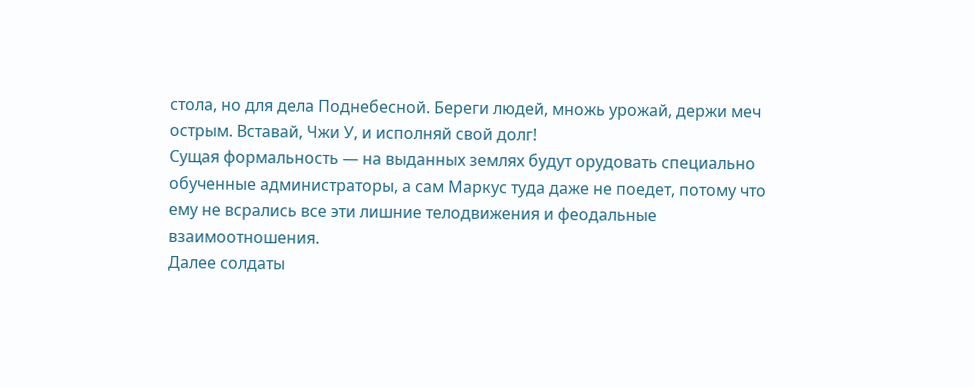стола, но для дела Поднебесной. Береги людей, множь урожай, держи меч острым. Вставай, Чжи У, и исполняй свой долг!
Сущая формальность — на выданных землях будут орудовать специально обученные администраторы, а сам Маркус туда даже не поедет, потому что ему не всрались все эти лишние телодвижения и феодальные взаимоотношения.
Далее солдаты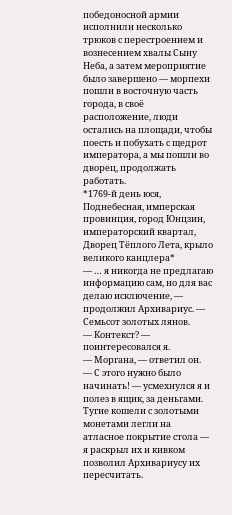победоносной армии исполнили несколько трюков с перестроением и вознесением хвалы Сыну Неба, а затем мероприятие было завершено — морпехи пошли в восточную часть города, в своё расположение, люди остались на площади, чтобы поесть и побухать с щедрот императора, а мы пошли во дворец, продолжать работать.
*1769-й день юся, Поднебесная, имперская провинция, город Юнцзин, императорский квартал, Дворец Тёплого Лета, крыло великого канцлера*
— … я никогда не предлагаю информацию сам, но для вас делаю исключение, — продолжил Архивариус. — Семьсот золотых лянов.
— Контекст? — поинтересовался я.
— Моргана, — ответил он.
— С этого нужно было начинать! — усмехнулся я и полез в ящик, за деньгами.
Тугие кошели с золотыми монетами легли на атласное покрытие стола — я раскрыл их и кивком позволил Архивариусу их пересчитать.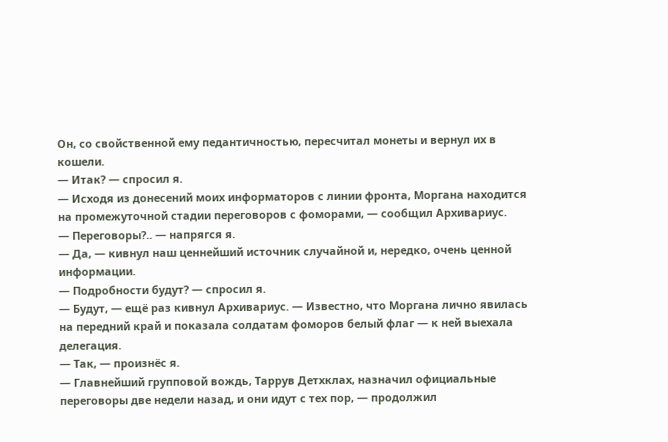Он, со свойственной ему педантичностью, пересчитал монеты и вернул их в кошели.
— Итак? — спросил я.
— Исходя из донесений моих информаторов с линии фронта, Моргана находится на промежуточной стадии переговоров с фоморами, — сообщил Архивариус.
— Переговоры?.. — напрягся я.
— Да, — кивнул наш ценнейший источник случайной и, нередко, очень ценной информации.
— Подробности будут? — спросил я.
— Будут, — ещё раз кивнул Архивариус. — Известно, что Моргана лично явилась на передний край и показала солдатам фоморов белый флаг — к ней выехала делегация.
— Так, — произнёс я.
— Главнейший групповой вождь, Таррув Детхклах, назначил официальные переговоры две недели назад, и они идут с тех пор, — продолжил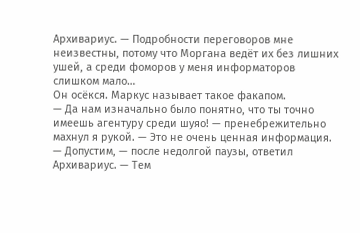Архивариус. — Подробности переговоров мне неизвестны, потому что Моргана ведёт их без лишних ушей, а среди фоморов у меня информаторов слишком мало…
Он осёкся. Маркус называет такое факапом.
— Да нам изначально было понятно, что ты точно имеешь агентуру среди шуяо! — пренебрежительно махнул я рукой. — Это не очень ценная информация.
— Допустим, — после недолгой паузы, ответил Архивариус. — Тем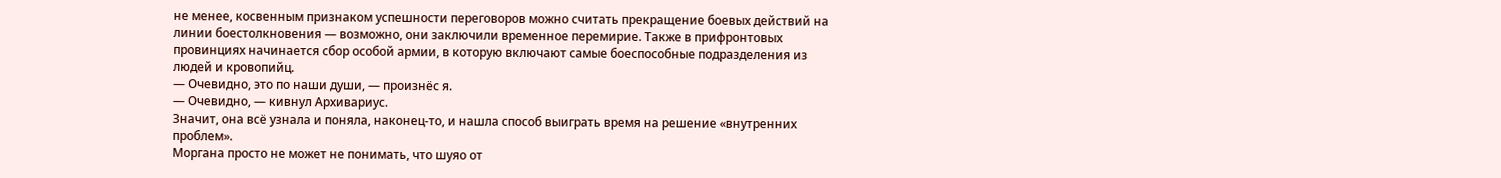не менее, косвенным признаком успешности переговоров можно считать прекращение боевых действий на линии боестолкновения — возможно, они заключили временное перемирие. Также в прифронтовых провинциях начинается сбор особой армии, в которую включают самые боеспособные подразделения из людей и кровопийц.
— Очевидно, это по наши души, — произнёс я.
— Очевидно, — кивнул Архивариус.
Значит, она всё узнала и поняла, наконец-то, и нашла способ выиграть время на решение «внутренних проблем».
Моргана просто не может не понимать, что шуяо от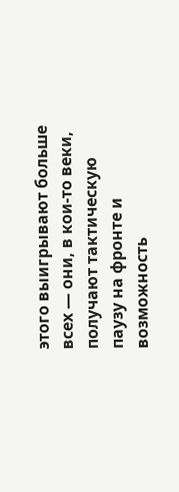этого выигрывают больше всех — они, в кои-то веки, получают тактическую паузу на фронте и возможность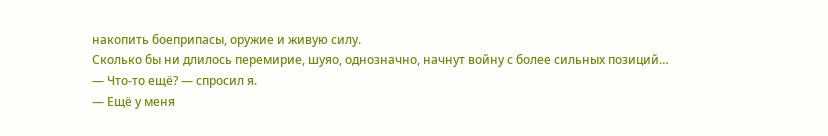накопить боеприпасы, оружие и живую силу.
Сколько бы ни длилось перемирие, шуяо, однозначно, начнут войну с более сильных позиций…
— Что-то ещё? — спросил я.
— Ещё у меня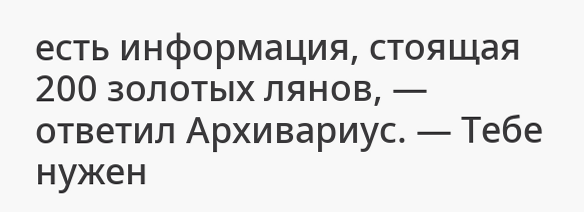есть информация, стоящая 200 золотых лянов, — ответил Архивариус. — Тебе нужен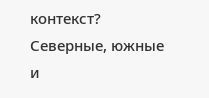контекст? Северные, южные и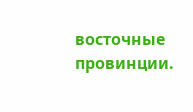восточные провинции.